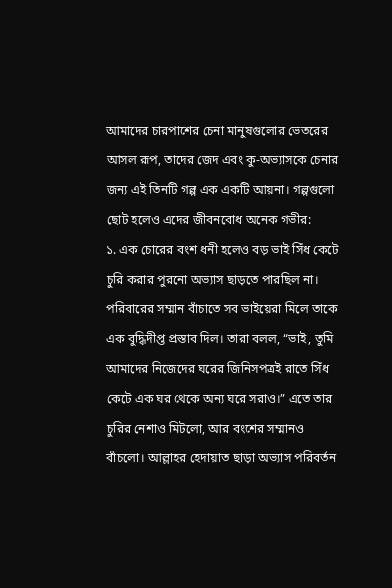আমাদের চারপাশের চেনা মানুষগুলোর ভেতরের আসল রূপ, তাদের জেদ এবং কু-অভ্যাসকে চেনার জন্য এই তিনটি গল্প এক একটি আয়না। গল্পগুলো ছোট হলেও এদের জীবনবোধ অনেক গভীর:
১. এক চোরের বংশ ধনী হলেও বড় ভাই সিঁধ কেটে চুরি করার পুরনো অভ্যাস ছাড়তে পারছিল না। পরিবারের সম্মান বাঁচাতে সব ভাইয়েরা মিলে তাকে এক বুদ্ধিদীপ্ত প্রস্তাব দিল। তারা বলল, “ভাই, তুমি আমাদের নিজেদের ঘরের জিনিসপত্রই রাতে সিঁধ কেটে এক ঘর থেকে অন্য ঘরে সরাও।” এতে তার চুরির নেশাও মিটলো, আর বংশের সম্মানও বাঁচলো। আল্লাহর হেদায়াত ছাড়া অভ্যাস পরিবর্তন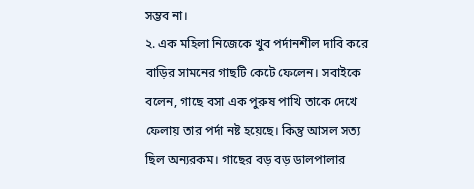সম্ভব না।
২. এক মহিলা নিজেকে খুব পর্দানশীল দাবি করে বাড়ির সামনের গাছটি কেটে ফেলেন। সবাইকে বলেন, গাছে বসা এক পুরুষ পাখি তাকে দেখে ফেলায় তার পর্দা নষ্ট হয়েছে। কিন্তু আসল সত্য ছিল অন্যরকম। গাছের বড় বড় ডালপালার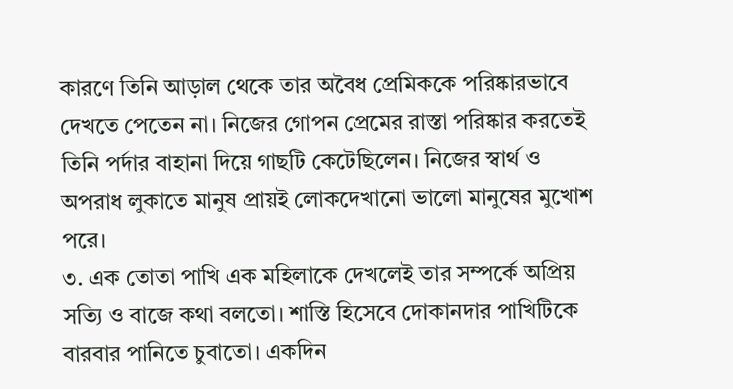কারণে তিনি আড়াল থেকে তার অবৈধ প্রেমিককে পরিষ্কারভাবে দেখতে পেতেন না। নিজের গোপন প্রেমের রাস্তা পরিষ্কার করতেই তিনি পর্দার বাহানা দিয়ে গাছটি কেটেছিলেন। নিজের স্বার্থ ও অপরাধ লুকাতে মানুষ প্রায়ই লোকদেখানো ভালো মানুষের মুখোশ পরে।
৩. এক তোতা পাখি এক মহিলাকে দেখলেই তার সম্পর্কে অপ্রিয় সত্যি ও বাজে কথা বলতো। শাস্তি হিসেবে দোকানদার পাখিটিকে বারবার পানিতে চুবাতো। একদিন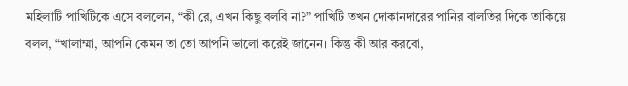মহিলাটি পাখিটিকে এসে বললেন, “কী রে, এখন কিছু বলবি না?” পাখিটি তখন দোকানদারের পানির বালতির দিকে তাকিয়ে বলল, “খালাম্মা, আপনি কেমন তা তো আপনি ভালো করেই জানেন। কিন্তু কী আর করবো,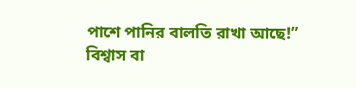পাশে পানির বালতি রাখা আছে!” বিশ্বাস বা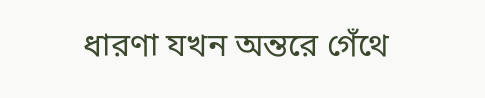ধারণা যখন অন্তরে গেঁথে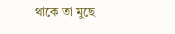থাকে তা মুছে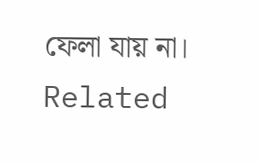ফেলা যায় না।
Related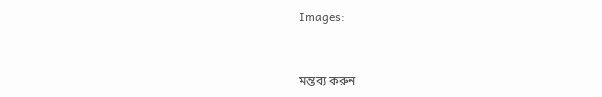Images:


মন্তব্য করুন